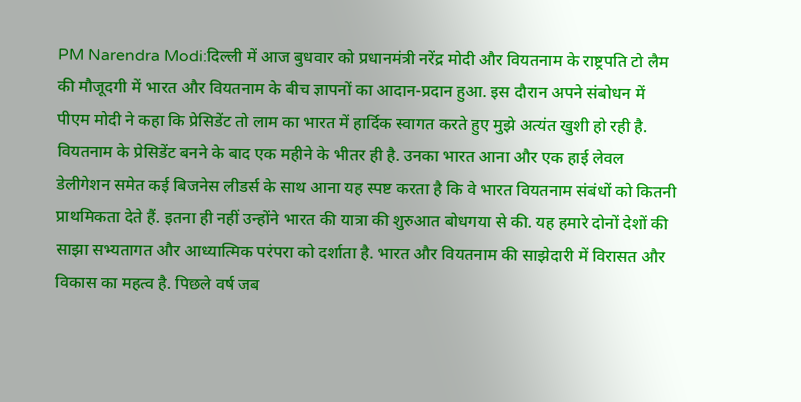PM Narendra Modi:दिल्ली में आज बुधवार को प्रधानमंत्री नरेंद्र मोदी और वियतनाम के राष्ट्रपति टो लैम की मौजूदगी में भारत और वियतनाम के बीच ज्ञापनों का आदान-प्रदान हुआ. इस दौरान अपने संबोधन में पीएम मोदी ने कहा कि प्रेसिडेंट तो लाम का भारत में हार्दिक स्वागत करते हुए मुझे अत्यंत खुशी हो रही है. वियतनाम के प्रेसिडेंट बनने के बाद एक महीने के भीतर ही है. उनका भारत आना और एक हाई लेवल डेलीगेशन समेत कई बिजनेस लीडर्स के साथ आना यह स्पष्ट करता है कि वे भारत वियतनाम संबंधों को कितनी प्राथमिकता देते हैं. इतना ही नहीं उन्होंने भारत की यात्रा की शुरुआत बोधगया से की. यह हमारे दोनों देशों की साझा सभ्यतागत और आध्यात्मिक परंपरा को दर्शाता है. भारत और वियतनाम की साझेदारी में विरासत और विकास का महत्व है. पिछले वर्ष जब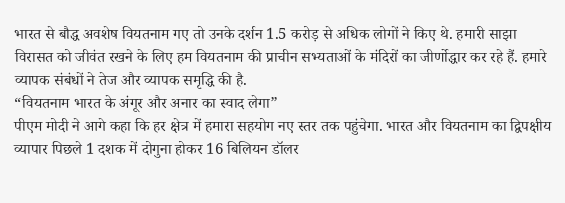भारत से बौद्ध अवशेष वियतनाम गए तो उनके दर्शन 1.5 करोड़ से अधिक लोगों ने किए थे. हमारी साझा विरासत को जीवंत रखने के लिए हम वियतनाम की प्राचीन सभ्यताओं के मंदिरों का जीर्णोद्धार कर रहे हैं. हमारे व्यापक संबंधों ने तेज और व्यापक समृद्धि की है.
“वियतनाम भारत के अंगूर और अनार का स्वाद लेगा”
पीएम मोदी ने आगे कहा कि हर क्षेत्र में हमारा सहयोग नए स्तर तक पहुंचेगा. भारत और वियतनाम का द्विपक्षीय व्यापार पिछले 1 दशक में दोगुना होकर 16 बिलियन डॉलर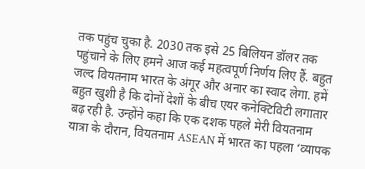तक पहुंच चुका है. 2030 तक इसे 25 बिलियन डॉलर तक पहुंचाने के लिए हमने आज कई महत्वपूर्ण निर्णय लिए हैं. बहुत जल्द वियतनाम भारत के अंगूर और अनार का स्वाद लेगा. हमें बहुत खुशी है कि दोनों देशों के बीच एयर कनेक्टिविटी लगातार बढ़ रही है. उन्होंने कहा कि एक दशक पहले मेरी वियतनाम यात्रा के दौरान, वियतनाम ASEAN में भारत का पहला ‘व्यापक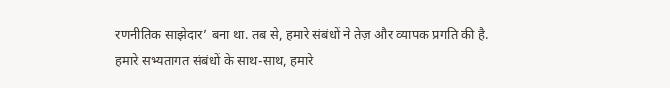रणनीतिक साझेदार’ बना था. तब से, हमारे संबंधों ने तेज़ और व्यापक प्रगति की है. हमारे सभ्यतागत संबंधों के साथ-साथ, हमारे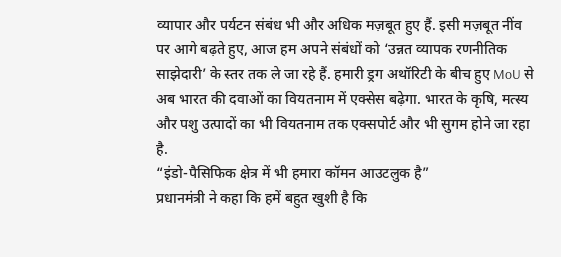व्यापार और पर्यटन संबंध भी और अधिक मज़बूत हुए हैं. इसी मज़बूत नींव पर आगे बढ़ते हुए, आज हम अपने संबंधों को ‘उन्नत व्यापक रणनीतिक साझेदारी’ के स्तर तक ले जा रहे हैं. हमारी ड्रग अथॉरिटी के बीच हुए MoU से अब भारत की दवाओं का वियतनाम में एक्सेस बढ़ेगा. भारत के कृषि, मत्स्य और पशु उत्पादों का भी वियतनाम तक एक्सपोर्ट और भी सुगम होने जा रहा है.
“इंडो-पैसिफिक क्षेत्र में भी हमारा कॉमन आउटलुक है”
प्रधानमंत्री ने कहा कि हमें बहुत खुशी है कि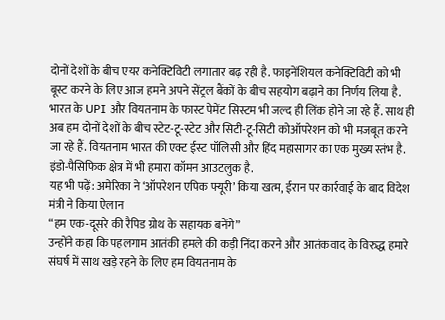दोनों देशों के बीच एयर कनेक्टिविटी लगातार बढ़ रही है. फाइनेंशियल कनेक्टिविटी को भी बूस्ट करने के लिए आज हमने अपने सेंट्रल बैंकों के बीच सहयोग बढ़ाने का निर्णय लिया है. भारत के UPI और वियतनाम के फास्ट पेमेंट सिस्टम भी जल्द ही लिंक होने जा रहे हैं. साथ ही अब हम दोनों देशों के बीच स्टेट-टू-स्टेट और सिटी-टू-सिटी कोऑपरेशन को भी मजबूत करने जा रहे हैं. वियतनाम भारत की एक्ट ईस्ट पॉलिसी और हिंद महासागर का एक मुख्य स्तंभ है. इंडो-पैसिफिक क्षेत्र में भी हमारा कॉमन आउटलुक है.
यह भी पढ़ें: अमेरिका ने ‘ऑपरेशन एपिक फ्यूरी’ किया खत्म, ईरान पर कार्रवाई के बाद विदेश मंत्री ने किया ऐलान
“हम एक-दूसरे की रैपिड ग्रोथ के सहायक बनेंगे”
उन्होंने कहा कि पहलगाम आतंकी हमले की कड़ी निंदा करने और आतंकवाद के विरुद्ध हमारे संघर्ष में साथ खड़े रहने के लिए हम वियतनाम के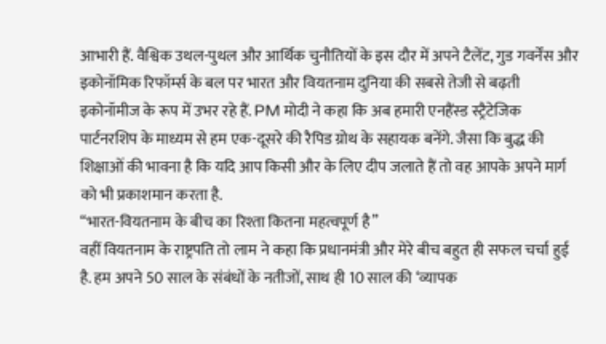आभारी हैं. वैश्विक उथल-पुथल और आर्थिक चुनौतियों के इस दौर में अपने टैलेंट, गुड गवर्नेंस और इकोनॉमिक रिफॉर्म्स के बल पर भारत और वियतनाम दुनिया की सबसे तेजी से बढ़ती इकोनॉमीज के रूप में उभर रहे हैं. PM मोदी ने कहा कि अब हमारी एनहैंस्ड स्ट्रैटेजिक पार्टनरशिप के माध्यम से हम एक-दूसरे की रैपिड ग्रोथ के सहायक बनेंगे. जैसा कि बुद्ध की शिक्षाओं की भावना है कि यदि आप किसी और के लिए दीप जलाते हैं तो वह आपके अपने मार्ग को भी प्रकाशमान करता है.
“भारत-वियतनाम के बीच का रिश्ता कितना महत्वपूर्ण है”
वहीं वियतनाम के राष्ट्रपति तो लाम ने कहा कि प्रधानमंत्री और मेरे बीच बहुत ही सफल चर्चा हुई है. हम अपने 50 साल के संबंधों के नतीजों, साथ ही 10 साल की ‘व्यापक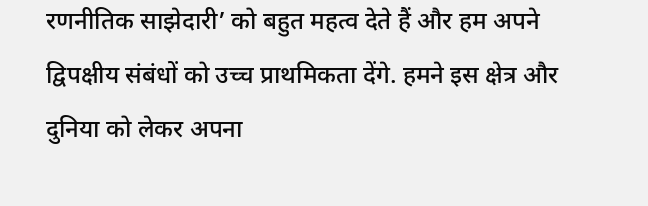रणनीतिक साझेदारी’ को बहुत महत्व देते हैं और हम अपने द्विपक्षीय संबंधों को उच्च प्राथमिकता देंगे. हमने इस क्षेत्र और दुनिया को लेकर अपना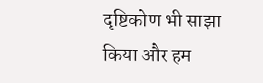दृष्टिकोण भी साझा किया और हम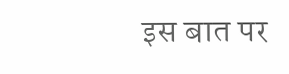इस बात पर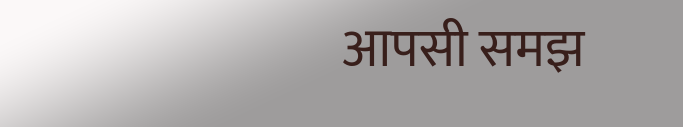आपसी समझ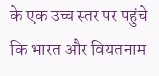के एक उच्च स्तर पर पहुंचे कि भारत और वियतनाम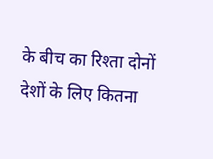के बीच का रिश्ता दोनों देशों के लिए कितना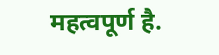महत्वपूर्ण है.